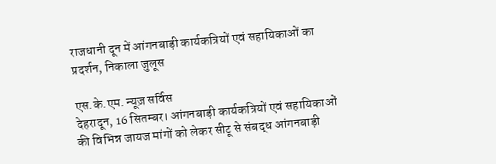राजधानी दून में आंगनबाड़ी कार्यकत्रियों एवं सहायिकाओं का प्रदर्शन, निकाला जुलूस

एस.के.एम. न्यूज़ सर्विस
देहरादून, 16 सितम्बर। आंगनबाड़ी कार्यकत्रियों एवं सहायिकाओं की विभिन्न जायज मांगों को लेकर सीटू से संबद्ध आंगनबाड़ी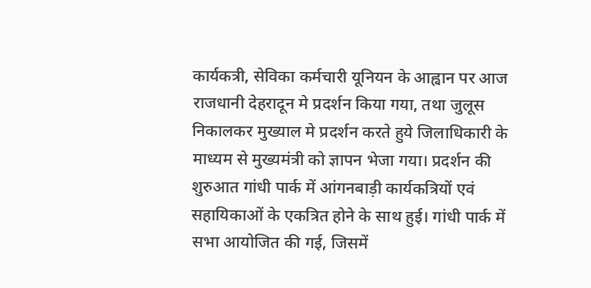कार्यकत्री, सेविका कर्मचारी यूनियन के आह्वान पर आज राजधानी देहरादून मे प्रदर्शन किया गया, तथा जुलूस निकालकर मुख्याल मे प्रदर्शन करते हुये जिलाधिकारी के माध्यम से मुख्यमंत्री को ज्ञापन भेजा गया। प्रदर्शन की शुरुआत गांधी पार्क में आंगनबाड़ी कार्यकत्रियों एवं सहायिकाओं के एकत्रित होने के साथ हुई। गांधी पार्क में सभा आयोजित की गई, जिसमें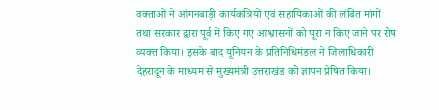वक्ताओं ने आंगनबाड़ी कार्यकत्रियों एवं सहायिकाओं की लंबित मांगों तथा सरकार द्वारा पूर्व में किए गए आश्वासनों को पूरा न किए जाने पर रोष व्यक्त किया। इसके बाद यूनियन के प्रतिनिधिमंडल ने जिलाधिकारी देहरादून के माध्यम से मुख्यमंत्री उत्तराखंड को ज्ञापन प्रेषित किया।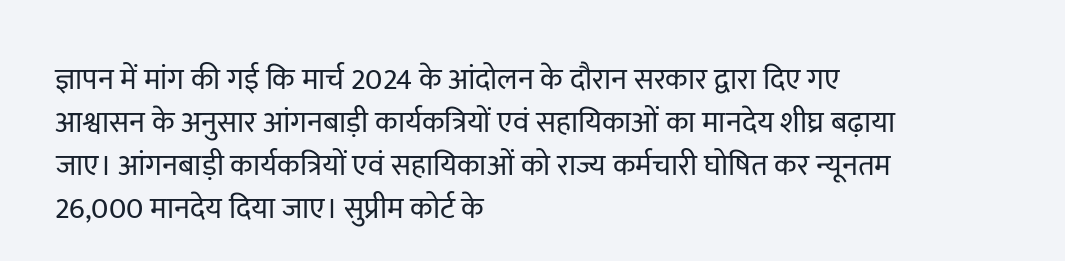ज्ञापन में मांग की गई कि मार्च 2024 के आंदोलन के दौरान सरकार द्वारा दिए गए आश्वासन के अनुसार आंगनबाड़ी कार्यकत्रियों एवं सहायिकाओं का मानदेय शीघ्र बढ़ाया जाए। आंगनबाड़ी कार्यकत्रियों एवं सहायिकाओं को राज्य कर्मचारी घोषित कर न्यूनतम 26,000 मानदेय दिया जाए। सुप्रीम कोर्ट के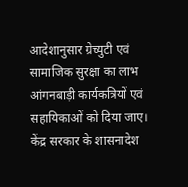आदेशानुसार ग्रेच्युटी एवं सामाजिक सुरक्षा का लाभ आंगनबाड़ी कार्यकत्रियों एवं सहायिकाओं को दिया जाए। केंद्र सरकार के शासनादेश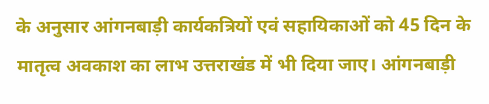के अनुसार आंगनबाड़ी कार्यकत्रियों एवं सहायिकाओं को 45 दिन के मातृत्व अवकाश का लाभ उत्तराखंड में भी दिया जाए। आंगनबाड़ी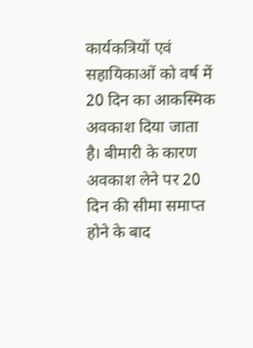कार्यकत्रियों एवं सहायिकाओं को वर्ष में 20 दिन का आकस्मिक अवकाश दिया जाता है। बीमारी के कारण अवकाश लेने पर 20 दिन की सीमा समाप्त होने के बाद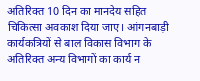अतिरिक्त 10 दिन का मानदेय सहित चिकित्सा अवकाश दिया जाए। आंगनबाड़ी कार्यकत्रियों से बाल विकास विभाग के अतिरिक्त अन्य विभागों का कार्य न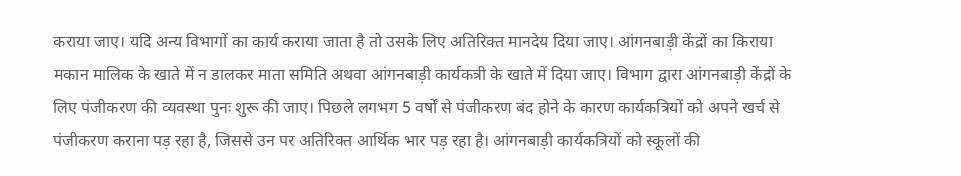कराया जाए। यदि अन्य विभागों का कार्य कराया जाता है तो उसके लिए अतिरिक्त मानदेय दिया जाए। आंगनबाड़ी केंद्रों का किराया मकान मालिक के खाते में न डालकर माता समिति अथवा आंगनबाड़ी कार्यकत्री के खाते में दिया जाए। विभाग द्वारा आंगनबाड़ी केंद्रों के लिए पंजीकरण की व्यवस्था पुनः शुरू की जाए। पिछले लगभग 5 वर्षों से पंजीकरण बंद होने के कारण कार्यकत्रियों को अपने खर्च से पंजीकरण कराना पड़ रहा है, जिससे उन पर अतिरिक्त आर्थिक भार पड़ रहा है। आंगनबाड़ी कार्यकत्रियों को स्कूलों की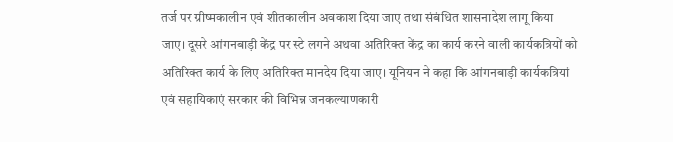तर्ज पर ग्रीष्मकालीन एवं शीतकालीन अवकाश दिया जाए तथा संबंधित शासनादेश लागू किया जाए। दूसरे आंगनबाड़ी केंद्र पर स्टे लगने अथवा अतिरिक्त केंद्र का कार्य करने वाली कार्यकत्रियों को अतिरिक्त कार्य के लिए अतिरिक्त मानदेय दिया जाए। यूनियन ने कहा कि आंगनबाड़ी कार्यकत्रियां एवं सहायिकाएं सरकार की विभिन्न जनकल्याणकारी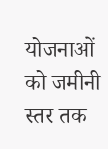योजनाओं को जमीनी स्तर तक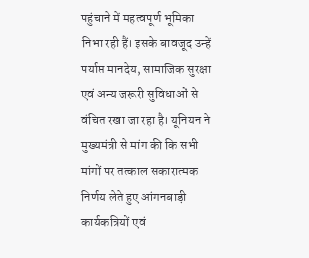पहुंचाने में महत्वपूर्ण भूमिका निभा रही हैं। इसके बावजूद उन्हें पर्याप्त मानदेय, सामाजिक सुरक्षा एवं अन्य जरूरी सुविधाओं से वंचित रखा जा रहा है। यूनियन ने मुख्यमंत्री से मांग की कि सभी मांगों पर तत्काल सकारात्मक निर्णय लेते हुए आंगनबाड़ी कार्यकत्रियों एवं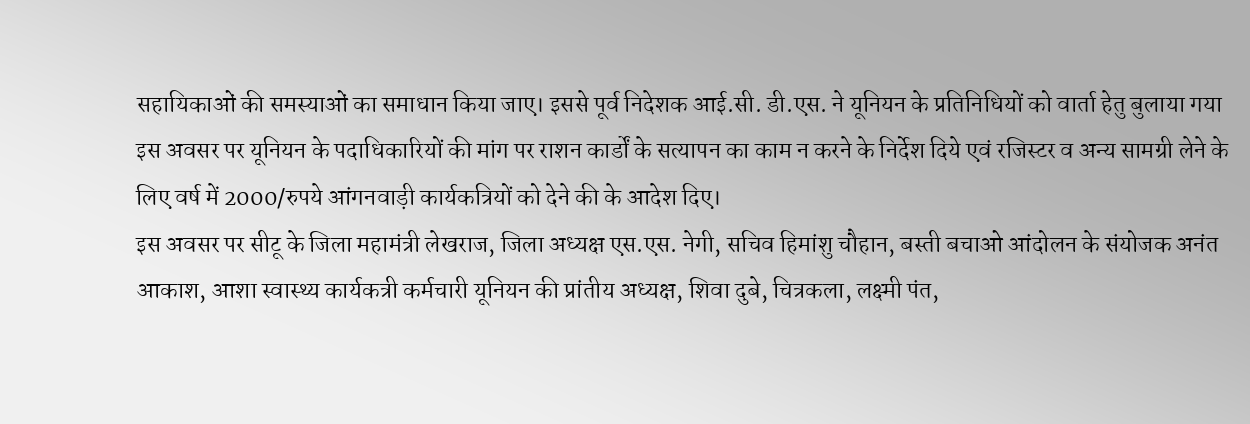सहायिकाओं की समस्याओं का समाधान किया जाए। इससे पूर्व निदेशक आई.सी. डी.एस. ने यूनियन के प्रतिनिधियों को वार्ता हेतु बुलाया गया इस अवसर पर यूनियन के पदाधिकारियों की मांग पर राशन कार्डों के सत्यापन का काम न करने के निर्देश दिये एवं रजिस्टर व अन्य सामग्री लेने के लिए वर्ष में 2000/रुपये आंगनवाड़ी कार्यकत्रियों को देने की के आदेश दिए।
इस अवसर पर सीटू के जिला महामंत्री लेखराज, जिला अध्यक्ष एस.एस. नेगी, सचिव हिमांशु चौहान, बस्ती बचाओ आंदोलन के संयोजक अनंत आकाश, आशा स्वास्थ्य कार्यकत्री कर्मचारी यूनियन की प्रांतीय अध्यक्ष, शिवा दुबे, चित्रकला, लक्ष्मी पंत,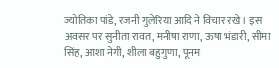ज्योतिका पांडे, रजनी गुलेरिया आदि ने विचार रखे। इस अवसर पर सुनीता रावत, मनीषा राणा, ऊषा भंडारी, सीमा सिंह, आशा नेगी, शीला बहुगुणा, पूनम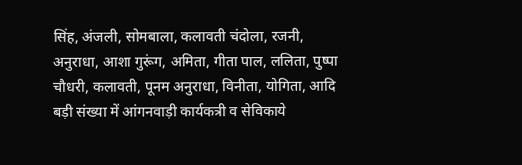सिंह, अंजली, सोमबाला, कलावती चंदोला, रजनी, अनुराधा, आशा गुरूंग, अमिता, गीता पाल, ललिता, पुष्पा चौधरी, कलावती, पूनम अनुराधा, विनीता, योगिता, आदि बड़ी संख्या में आंगनवाड़ी कार्यकत्री व सेविकाये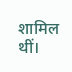शामिल थीं।